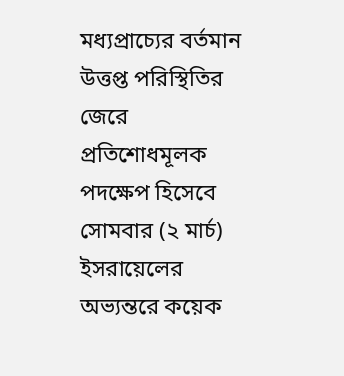মধ্যপ্রাচ্যের বর্তমান উত্তপ্ত পরিস্থিতির জেরে প্রতিশোধমূলক পদক্ষেপ হিসেবে সোমবার (২ মার্চ) ইসরায়েলের অভ্যন্তরে কয়েক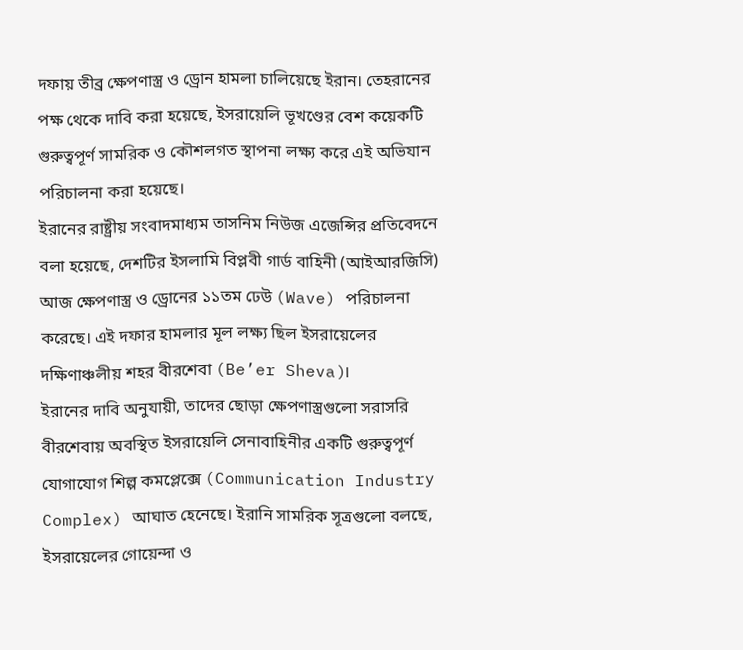দফায় তীব্র ক্ষেপণাস্ত্র ও ড্রোন হামলা চালিয়েছে ইরান। তেহরানের পক্ষ থেকে দাবি করা হয়েছে, ইসরায়েলি ভূখণ্ডের বেশ কয়েকটি গুরুত্বপূর্ণ সামরিক ও কৌশলগত স্থাপনা লক্ষ্য করে এই অভিযান পরিচালনা করা হয়েছে।
ইরানের রাষ্ট্রীয় সংবাদমাধ্যম তাসনিম নিউজ এজেন্সির প্রতিবেদনে বলা হয়েছে, দেশটির ইসলামি বিপ্লবী গার্ড বাহিনী (আইআরজিসি) আজ ক্ষেপণাস্ত্র ও ড্রোনের ১১তম ঢেউ (Wave) পরিচালনা করেছে। এই দফার হামলার মূল লক্ষ্য ছিল ইসরায়েলের দক্ষিণাঞ্চলীয় শহর বীরশেবা (Be’er Sheva)।
ইরানের দাবি অনুযায়ী, তাদের ছোড়া ক্ষেপণাস্ত্রগুলো সরাসরি বীরশেবায় অবস্থিত ইসরায়েলি সেনাবাহিনীর একটি গুরুত্বপূর্ণ যোগাযোগ শিল্প কমপ্লেক্সে (Communication Industry Complex) আঘাত হেনেছে। ইরানি সামরিক সূত্রগুলো বলছে, ইসরায়েলের গোয়েন্দা ও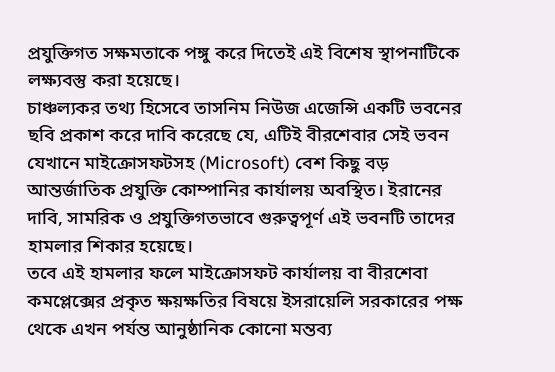প্রযুক্তিগত সক্ষমতাকে পঙ্গু করে দিতেই এই বিশেষ স্থাপনাটিকে লক্ষ্যবস্তু করা হয়েছে।
চাঞ্চল্যকর তথ্য হিসেবে তাসনিম নিউজ এজেন্সি একটি ভবনের ছবি প্রকাশ করে দাবি করেছে যে, এটিই বীরশেবার সেই ভবন যেখানে মাইক্রোসফটসহ (Microsoft) বেশ কিছু বড় আন্তর্জাতিক প্রযুক্তি কোম্পানির কার্যালয় অবস্থিত। ইরানের দাবি, সামরিক ও প্রযুক্তিগতভাবে গুরুত্বপূর্ণ এই ভবনটি তাদের হামলার শিকার হয়েছে।
তবে এই হামলার ফলে মাইক্রোসফট কার্যালয় বা বীরশেবা কমপ্লেক্সের প্রকৃত ক্ষয়ক্ষতির বিষয়ে ইসরায়েলি সরকারের পক্ষ থেকে এখন পর্যন্ত আনুষ্ঠানিক কোনো মন্তব্য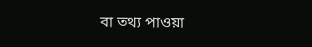বা তথ্য পাওয়া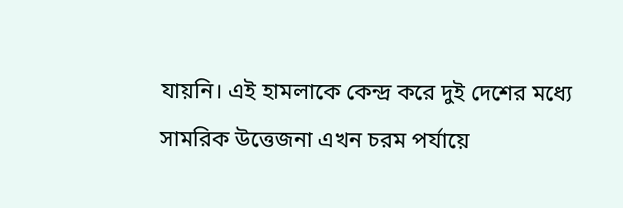যায়নি। এই হামলাকে কেন্দ্র করে দুই দেশের মধ্যে সামরিক উত্তেজনা এখন চরম পর্যায়ে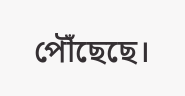পৌঁছেছে।